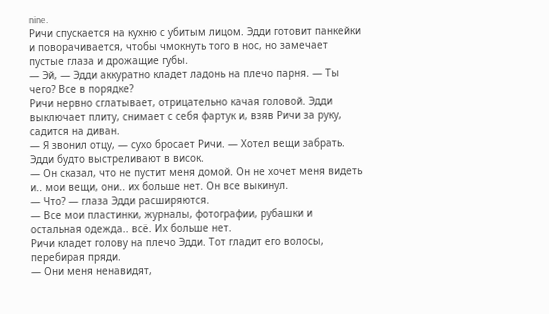nine.
Ричи спускается на кухню с убитым лицом. Эдди готовит панкейки и поворачивается, чтобы чмокнуть того в нос, но замечает пустые глаза и дрожащие губы.
— Эй, — Эдди аккуратно кладет ладонь на плечо парня. — Ты чего? Все в порядке?
Ричи нервно сглатывает, отрицательно качая головой. Эдди выключает плиту, снимает с себя фартук и, взяв Ричи за руку, садится на диван.
— Я звонил отцу, — сухо бросает Ричи. — Хотел вещи забрать.
Эдди будто выстреливают в висок.
— Он сказал, что не пустит меня домой. Он не хочет меня видеть и.. мои вещи, они.. их больше нет. Он все выкинул.
— Что? — глаза Эдди расширяются.
— Все мои пластинки, журналы, фотографии, рубашки и остальная одежда.. всё. Их больше нет.
Ричи кладет голову на плечо Эдди. Тот гладит его волосы, перебирая пряди.
— Они меня ненавидят,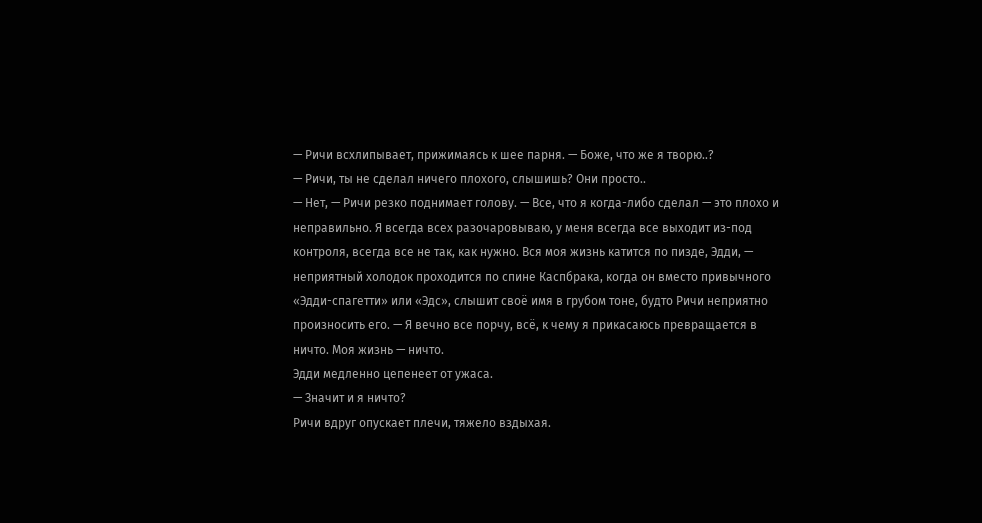— Ричи всхлипывает, прижимаясь к шее парня. — Боже, что же я творю..?
— Ричи, ты не сделал ничего плохого, слышишь? Они просто..
— Нет, — Ричи резко поднимает голову. — Все, что я когда-либо сделал — это плохо и неправильно. Я всегда всех разочаровываю, у меня всегда все выходит из-под контроля, всегда все не так, как нужно. Вся моя жизнь катится по пизде, Эдди, — неприятный холодок проходится по спине Каспбрака, когда он вместо привычного «Эдди-спагетти» или «Эдс», слышит своё имя в грубом тоне, будто Ричи неприятно произносить его. — Я вечно все порчу, всё, к чему я прикасаюсь превращается в ничто. Моя жизнь — ничто.
Эдди медленно цепенеет от ужаса.
— Значит и я ничто?
Ричи вдруг опускает плечи, тяжело вздыхая.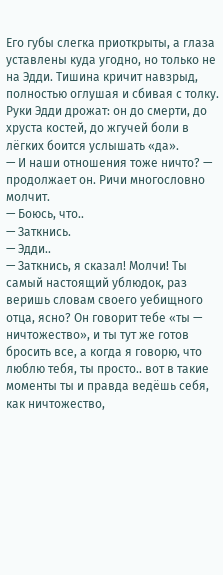Его губы слегка приоткрыты, а глаза уставлены куда угодно, но только не на Эдди. Тишина кричит навзрыд, полностью оглушая и сбивая с толку. Руки Эдди дрожат: он до смерти, до хруста костей, до жгучей боли в лёгких боится услышать «да».
— И наши отношения тоже ничто? — продолжает он. Ричи многословно молчит.
— Боюсь, что..
— Заткнись.
— Эдди..
— Заткнись, я сказал! Молчи! Ты самый настоящий ублюдок, раз веришь словам своего уебищного отца, ясно? Он говорит тебе «ты — ничтожество», и ты тут же готов бросить все, а когда я говорю, что люблю тебя, ты просто.. вот в такие моменты ты и правда ведёшь себя, как ничтожество,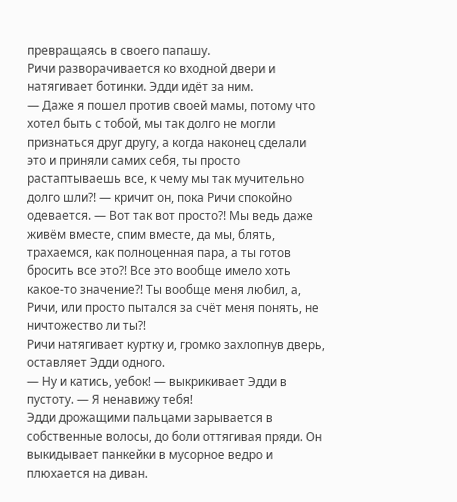превращаясь в своего папашу.
Ричи разворачивается ко входной двери и натягивает ботинки. Эдди идёт за ним.
— Даже я пошел против своей мамы, потому что хотел быть с тобой, мы так долго не могли признаться друг другу, а когда наконец сделали это и приняли самих себя, ты просто растаптываешь все, к чему мы так мучительно долго шли?! — кричит он, пока Ричи спокойно одевается. — Вот так вот просто?! Мы ведь даже живём вместе, спим вместе, да мы, блять, трахаемся, как полноценная пара, а ты готов бросить все это?! Все это вообще имело хоть какое-то значение?! Ты вообще меня любил, а, Ричи, или просто пытался за счёт меня понять, не ничтожество ли ты?!
Ричи натягивает куртку и, громко захлопнув дверь, оставляет Эдди одного.
— Ну и катись, уебок! — выкрикивает Эдди в пустоту. — Я ненавижу тебя!
Эдди дрожащими пальцами зарывается в собственные волосы, до боли оттягивая пряди. Он выкидывает панкейки в мусорное ведро и плюхается на диван.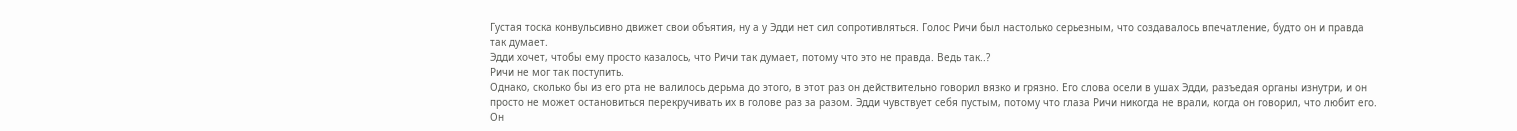Густая тоска конвульсивно движет свои объятия, ну а у Эдди нет сил сопротивляться. Голос Ричи был настолько серьезным, что создавалось впечатление, будто он и правда так думает.
Эдди хочет, чтобы ему просто казалось, что Ричи так думает, потому что это не правда. Ведь так..?
Ричи не мог так поступить.
Однако, сколько бы из его рта не валилось дерьма до этого, в этот раз он действительно говорил вязко и грязно. Его слова осели в ушах Эдди, разъедая органы изнутри, и он просто не может остановиться перекручивать их в голове раз за разом. Эдди чувствует себя пустым, потому что глаза Ричи никогда не врали, когда он говорил, что любит его. Он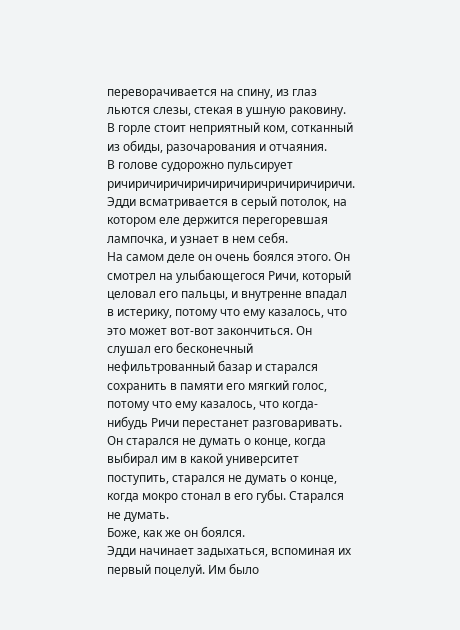переворачивается на спину, из глаз льются слезы, стекая в ушную раковину. В горле стоит неприятный ком, сотканный из обиды, разочарования и отчаяния.
В голове судорожно пульсирует ричиричиричиричиричиричричиричиричи.
Эдди всматривается в серый потолок, на котором еле держится перегоревшая лампочка, и узнает в нем себя.
На самом деле он очень боялся этого. Он смотрел на улыбающегося Ричи, который целовал его пальцы, и внутренне впадал в истерику, потому что ему казалось, что это может вот-вот закончиться. Он слушал его бесконечный нефильтрованный базар и старался сохранить в памяти его мягкий голос, потому что ему казалось, что когда-нибудь Ричи перестанет разговаривать. Он старался не думать о конце, когда выбирал им в какой университет поступить, старался не думать о конце, когда мокро стонал в его губы. Старался не думать.
Боже, как же он боялся.
Эдди начинает задыхаться, вспоминая их первый поцелуй. Им было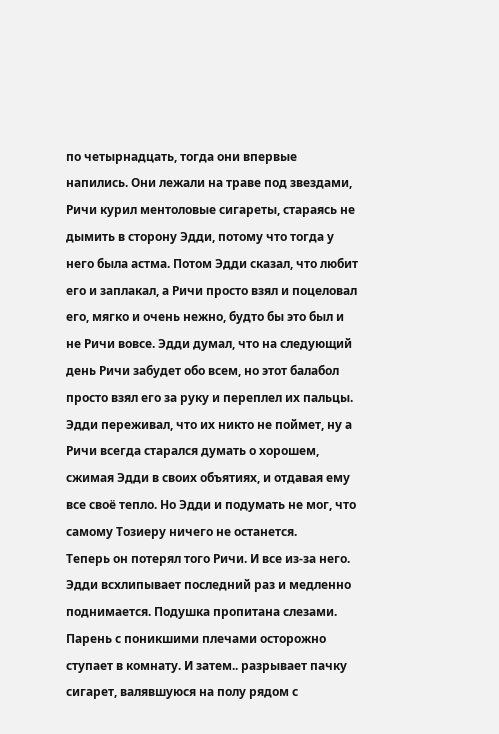по четырнадцать, тогда они впервые напились. Они лежали на траве под звездами, Ричи курил ментоловые сигареты, стараясь не дымить в сторону Эдди, потому что тогда у него была астма. Потом Эдди сказал, что любит его и заплакал, а Ричи просто взял и поцеловал его, мягко и очень нежно, будто бы это был и не Ричи вовсе. Эдди думал, что на следующий день Ричи забудет обо всем, но этот балабол просто взял его за руку и переплел их пальцы.
Эдди переживал, что их никто не поймет, ну а Ричи всегда старался думать о хорошем, сжимая Эдди в своих объятиях, и отдавая ему все своё тепло. Но Эдди и подумать не мог, что самому Тозиеру ничего не останется.
Теперь он потерял того Ричи. И все из-за него.
Эдди всхлипывает последний раз и медленно поднимается. Подушка пропитана слезами.
Парень с поникшими плечами осторожно ступает в комнату. И затем.. разрывает пачку сигарет, валявшуюся на полу рядом с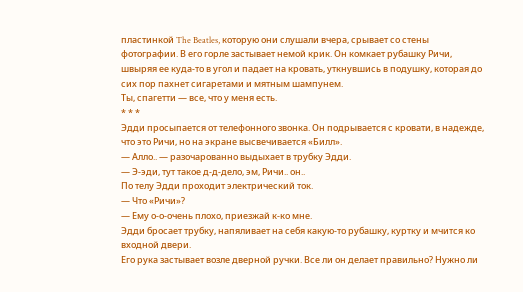пластинкой The Beatles, которую они слушали вчера, срывает со стены фотографии. В его горле застывает немой крик. Он комкает рубашку Ричи, швыряя ее куда-то в угол и падает на кровать, уткнувшись в подушку, которая до сих пор пахнет сигаретами и мятным шампунем.
Ты, спагетти — все, что у меня есть.
* * *
Эдди просыпается от телефонного звонка. Он подрывается с кровати, в надежде, что это Ричи, но на экране высвечивается «Билл».
— Алло.. — разочарованно выдыхает в трубку Эдди.
— Э-эди, тут такое д-д-дело, эм, Ричи.. он..
По телу Эдди проходит электрический ток.
— Что «Ричи»?
— Ему о-о-очень плохо, приезжай к-ко мне.
Эдди бросает трубку, напяливает на себя какую-то рубашку, куртку и мчится ко входной двери.
Его рука застывает возле дверной ручки. Все ли он делает правильно? Нужно ли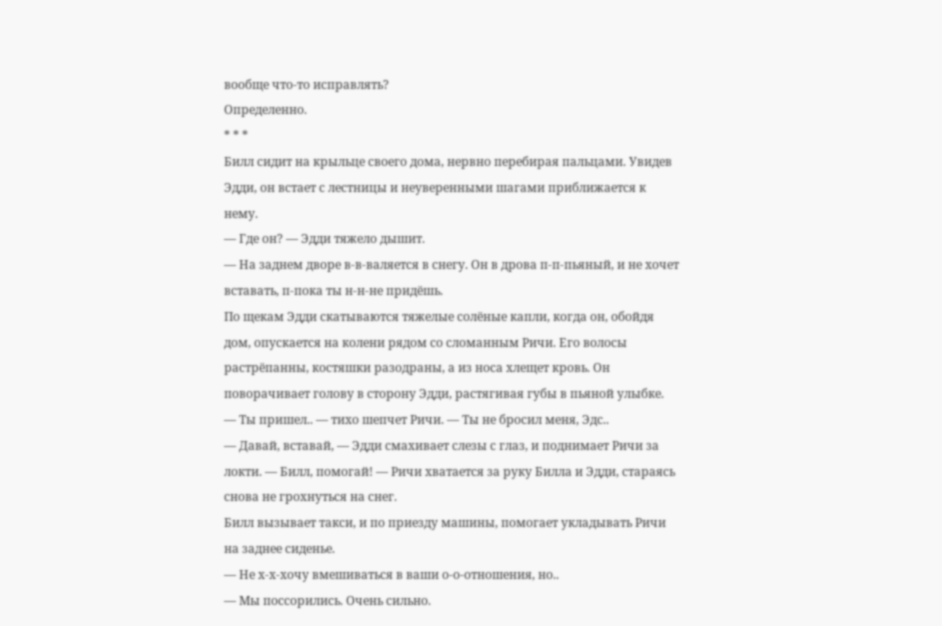вообще что-то исправлять?
Определенно.
* * *
Билл сидит на крыльце своего дома, нервно перебирая пальцами. Увидев Эдди, он встает с лестницы и неуверенными шагами приближается к нему.
— Где он? — Эдди тяжело дышит.
— На заднем дворе в-в-валяется в снегу. Он в дрова п-п-пьяный, и не хочет вставать, п-пока ты н-н-не придёшь.
По щекам Эдди скатываются тяжелые солёные капли, когда он, обойдя дом, опускается на колени рядом со сломанным Ричи. Его волосы растрёпанны, костяшки разодраны, а из носа хлещет кровь. Он поворачивает голову в сторону Эдди, растягивая губы в пьяной улыбке.
— Ты пришел.. — тихо шепчет Ричи. — Ты не бросил меня, Эдс..
— Давай, вставай, — Эдди смахивает слезы с глаз, и поднимает Ричи за локти. — Билл, помогай! — Ричи хватается за руку Билла и Эдди, стараясь снова не грохнуться на снег.
Билл вызывает такси, и по приезду машины, помогает укладывать Ричи на заднее сиденье.
— Не х-х-хочу вмешиваться в ваши о-о-отношения, но..
— Мы поссорились. Очень сильно.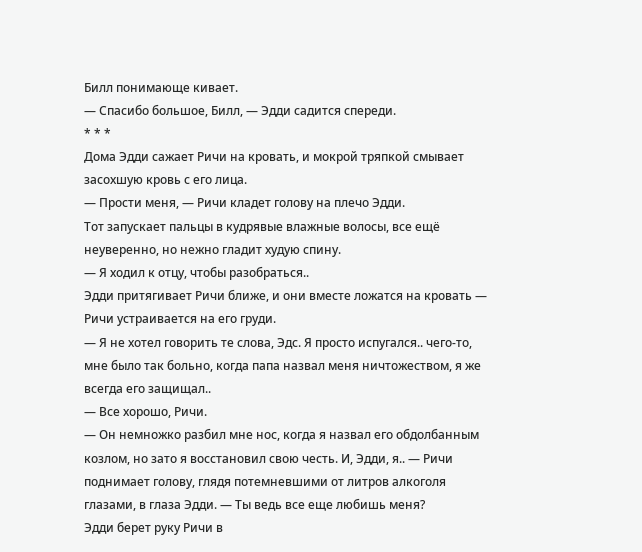Билл понимающе кивает.
— Спасибо большое, Билл, — Эдди садится спереди.
* * *
Дома Эдди сажает Ричи на кровать, и мокрой тряпкой смывает засохшую кровь с его лица.
— Прости меня, — Ричи кладет голову на плечо Эдди.
Тот запускает пальцы в кудрявые влажные волосы, все ещё неуверенно, но нежно гладит худую спину.
— Я ходил к отцу, чтобы разобраться..
Эдди притягивает Ричи ближе, и они вместе ложатся на кровать — Ричи устраивается на его груди.
— Я не хотел говорить те слова, Эдс. Я просто испугался.. чего-то, мне было так больно, когда папа назвал меня ничтожеством, я же всегда его защищал..
— Все хорошо, Ричи.
— Он немножко разбил мне нос, когда я назвал его обдолбанным козлом, но зато я восстановил свою честь. И, Эдди, я.. — Ричи поднимает голову, глядя потемневшими от литров алкоголя глазами, в глаза Эдди. — Ты ведь все еще любишь меня?
Эдди берет руку Ричи в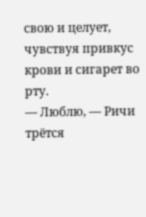свою и целует, чувствуя привкус крови и сигарет во рту.
— Люблю, — Ричи трётся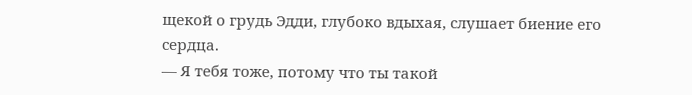щекой о грудь Эдди, глубоко вдыхая, слушает биение его сердца.
— Я тебя тоже, потому что ты такой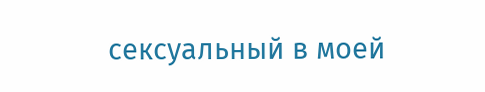сексуальный в моей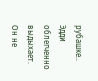рубашке..
Эдди облегченно выдыхает.
Он не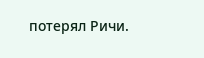потерял Ричи.